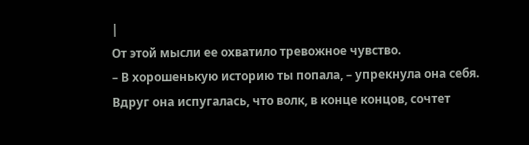|
От этой мысли ее охватило тревожное чувство.
– В хорошенькую историю ты попала, – упрекнула она себя.
Вдруг она испугалась, что волк, в конце концов, сочтет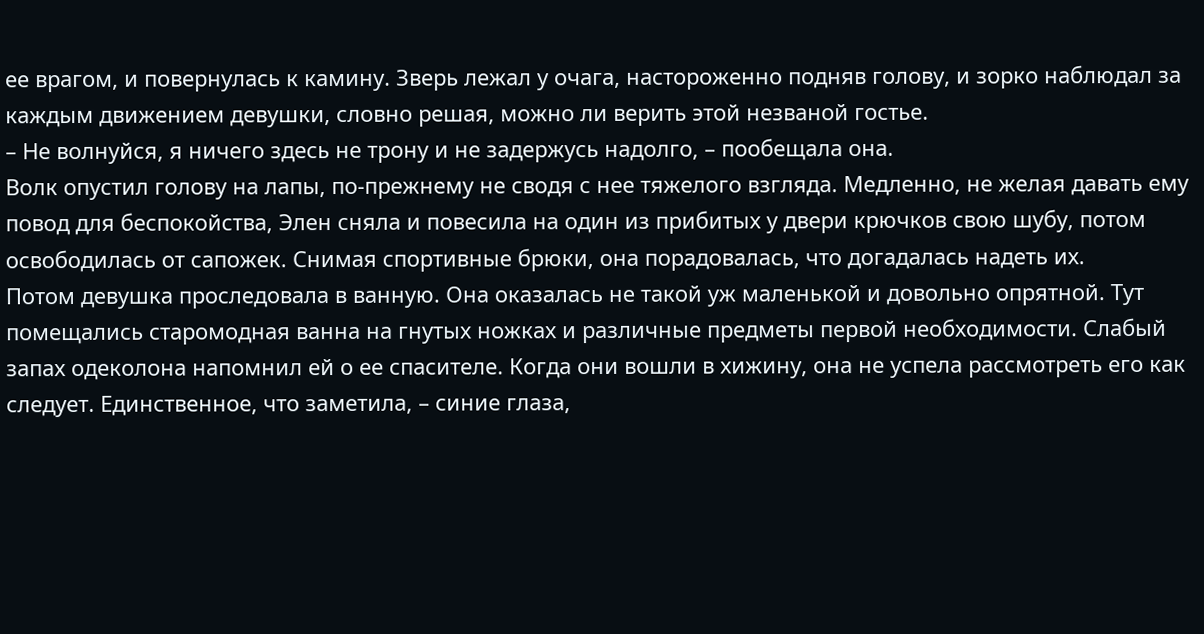ее врагом, и повернулась к камину. Зверь лежал у очага, настороженно подняв голову, и зорко наблюдал за каждым движением девушки, словно решая, можно ли верить этой незваной гостье.
– Не волнуйся, я ничего здесь не трону и не задержусь надолго, – пообещала она.
Волк опустил голову на лапы, по-прежнему не сводя с нее тяжелого взгляда. Медленно, не желая давать ему повод для беспокойства, Элен сняла и повесила на один из прибитых у двери крючков свою шубу, потом освободилась от сапожек. Снимая спортивные брюки, она порадовалась, что догадалась надеть их.
Потом девушка проследовала в ванную. Она оказалась не такой уж маленькой и довольно опрятной. Тут помещались старомодная ванна на гнутых ножках и различные предметы первой необходимости. Слабый запах одеколона напомнил ей о ее спасителе. Когда они вошли в хижину, она не успела рассмотреть его как следует. Единственное, что заметила, – синие глаза,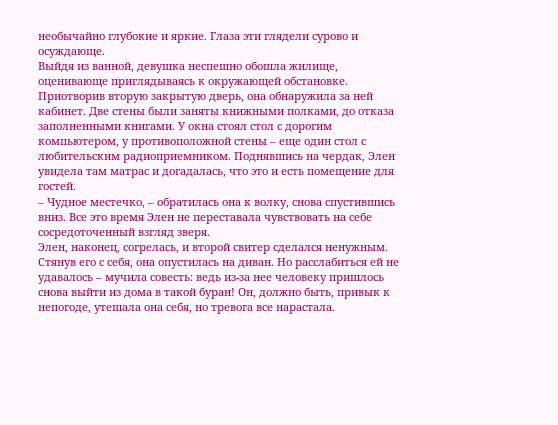необычайно глубокие и яркие. Глаза эти глядели сурово и осуждающе.
Выйдя из ванной, девушка неспешно обошла жилище, оценивающе приглядываясь к окружающей обстановке. Приотворив вторую закрытую дверь, она обнаружила за ней кабинет. Две стены были заняты книжными полками, до отказа заполненными книгами. У окна стоял стол с дорогим компьютером, у противоположной стены – еще один стол с любительским радиоприемником. Поднявшись на чердак, Элен увидела там матрас и догадалась, что это и есть помещение для гостей.
– Чудное местечко, – обратилась она к волку, снова спустившись вниз. Все это время Элен не переставала чувствовать на себе сосредоточенный взгляд зверя.
Элен, наконец, согрелась, и второй свитер сделался ненужным. Стянув его с себя, она опустилась на диван. Но расслабиться ей не удавалось – мучила совесть: ведь из-за нее человеку пришлось снова выйти из дома в такой буран! Он, должно быть, привык к непогоде, утешала она себя, но тревога все нарастала.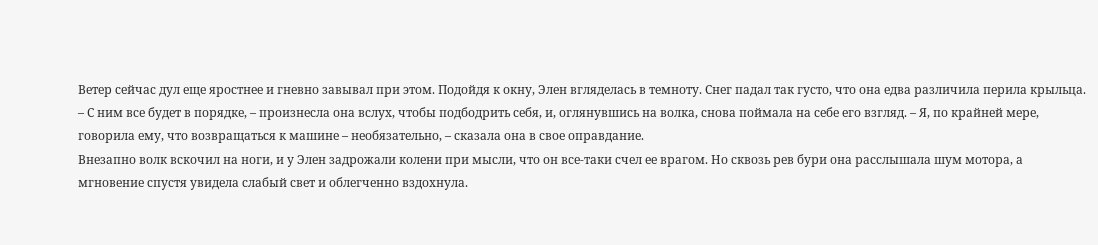Ветер сейчас дул еще яростнее и гневно завывал при этом. Подойдя к окну, Элен вгляделась в темноту. Снег падал так густо, что она едва различила перила крыльца.
– С ним все будет в порядке, – произнесла она вслух, чтобы подбодрить себя, и, оглянувшись на волка, снова поймала на себе его взгляд. – Я, по крайней мере, говорила ему, что возвращаться к машине – необязательно, – сказала она в свое оправдание.
Внезапно волк вскочил на ноги, и у Элен задрожали колени при мысли, что он все-таки счел ее врагом. Но сквозь рев бури она расслышала шум мотора, а мгновение спустя увидела слабый свет и облегченно вздохнула.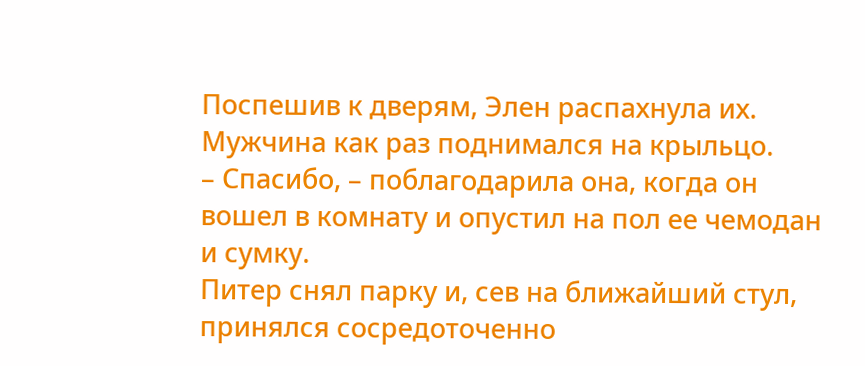Поспешив к дверям, Элен распахнула их. Мужчина как раз поднимался на крыльцо.
– Спасибо, – поблагодарила она, когда он вошел в комнату и опустил на пол ее чемодан и сумку.
Питер снял парку и, сев на ближайший стул, принялся сосредоточенно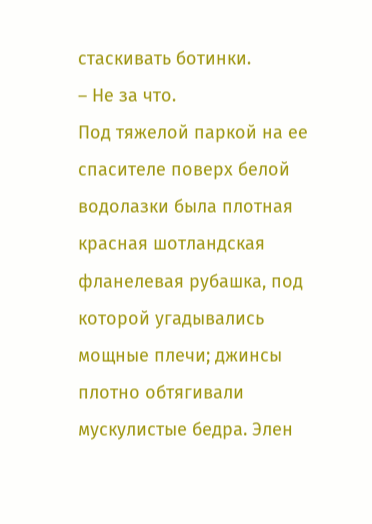стаскивать ботинки.
– Не за что.
Под тяжелой паркой на ее спасителе поверх белой водолазки была плотная красная шотландская фланелевая рубашка, под которой угадывались мощные плечи; джинсы плотно обтягивали мускулистые бедра. Элен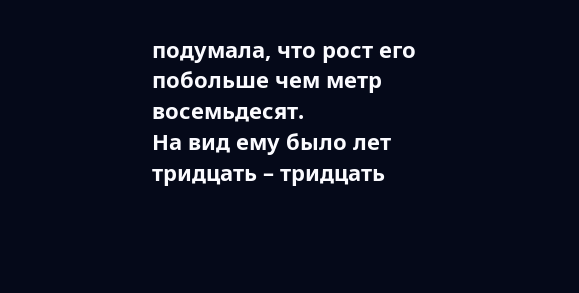подумала, что рост его побольше чем метр восемьдесят.
На вид ему было лет тридцать – тридцать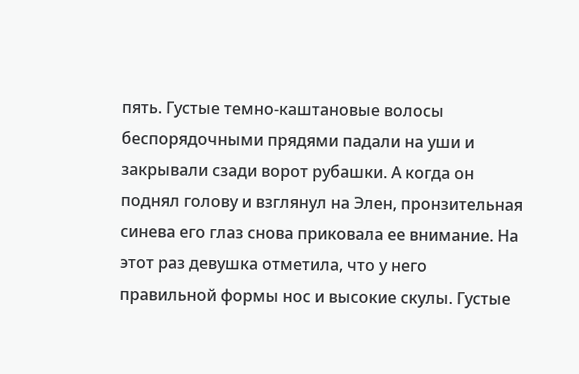пять. Густые темно-каштановые волосы беспорядочными прядями падали на уши и закрывали сзади ворот рубашки. А когда он поднял голову и взглянул на Элен, пронзительная синева его глаз снова приковала ее внимание. На этот раз девушка отметила, что у него правильной формы нос и высокие скулы. Густые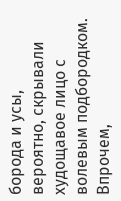борода и усы, вероятно, скрывали худощавое лицо с волевым подбородком. Впрочем,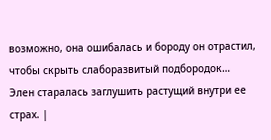возможно, она ошибалась и бороду он отрастил, чтобы скрыть слаборазвитый подбородок…
Элен старалась заглушить растущий внутри ее страх. |